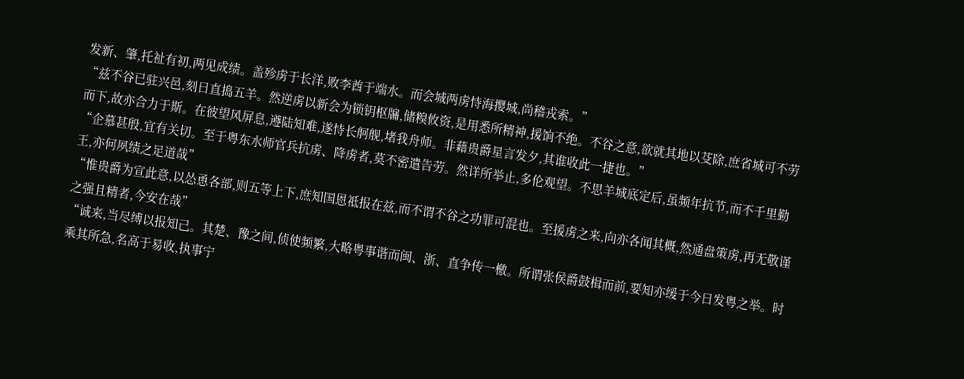发新、肇,托祉有初,两见成绩。盖殄虏于长洋,败李酋于端水。而会城两虏恃海撄城,尚稽戎索。”
“兹不谷已驻兴邑,刻日直捣五羊。然逆虏以新会为锁钥枢牖,储糗攸资,是用悉所精神,援饷不绝。不谷之意,欲就其地以芟除,庶省城可不劳而下,故亦合力于斯。在彼望风屏息,遵陆知难,遂恃长舸舰,堵我舟师。非藉贵爵星言发夕,其谁收此一捷也。”
“企慕甚殷,宜有关切。至于粤东水师官兵抗虏、降虏者,莫不密遣告劳。然详所举止,多伦观望。不思羊城底定后,虽频年抗节,而不千里勤王,亦何夙绩之足道哉”
“惟贵爵为宣此意,以怂恿各部,则五等上下,庶知国恩祗报在兹,而不谓不谷之功罪可混也。至援虏之来,向亦各闻其概,然通盘策虏,再无敬谨之强且精者,今安在哉”
“诚来,当尽缚以报知己。其楚、豫之间,侦使频繁,大略粤事谐而闽、浙、直争传一檄。所谓张侯爵鼓楫而前,要知亦缓于今日发粤之举。时乘其所急,名高于易收,执事宁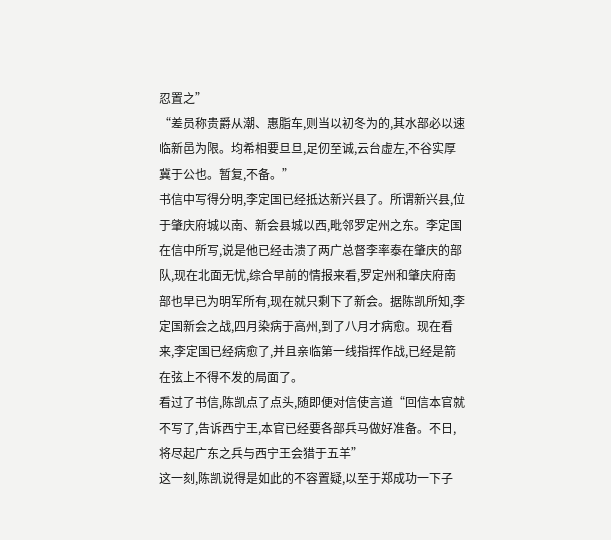忍置之”
“差员称贵爵从潮、惠脂车,则当以初冬为的,其水部必以速临新邑为限。均希相要旦旦,足仞至诚,云台虚左,不谷实厚冀于公也。暂复,不备。”
书信中写得分明,李定国已经抵达新兴县了。所谓新兴县,位于肇庆府城以南、新会县城以西,毗邻罗定州之东。李定国在信中所写,说是他已经击溃了两广总督李率泰在肇庆的部队,现在北面无忧,综合早前的情报来看,罗定州和肇庆府南部也早已为明军所有,现在就只剩下了新会。据陈凯所知,李定国新会之战,四月染病于高州,到了八月才病愈。现在看来,李定国已经病愈了,并且亲临第一线指挥作战,已经是箭在弦上不得不发的局面了。
看过了书信,陈凯点了点头,随即便对信使言道“回信本官就不写了,告诉西宁王,本官已经要各部兵马做好准备。不日,将尽起广东之兵与西宁王会猎于五羊”
这一刻,陈凯说得是如此的不容置疑,以至于郑成功一下子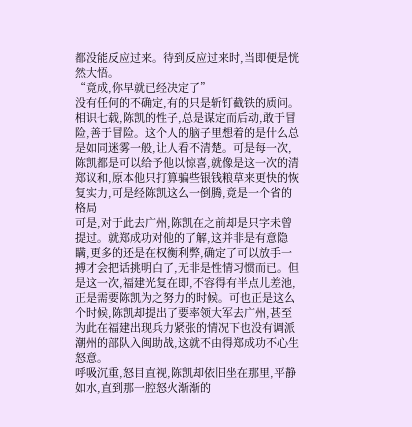都没能反应过来。待到反应过来时,当即便是恍然大悟。
“竟成,你早就已经决定了”
没有任何的不确定,有的只是斩钉截铁的质问。
相识七载,陈凯的性子,总是谋定而后动,敢于冒险,善于冒险。这个人的脑子里想着的是什么总是如同迷雾一般,让人看不清楚。可是每一次,陈凯都是可以给予他以惊喜,就像是这一次的清郑议和,原本他只打算骗些银钱粮草来更快的恢复实力,可是经陈凯这么一倒腾,竟是一个省的格局
可是,对于此去广州,陈凯在之前却是只字未曾提过。就郑成功对他的了解,这并非是有意隐瞒,更多的还是在权衡利弊,确定了可以放手一搏才会把话挑明白了,无非是性情习惯而已。但是这一次,福建光复在即,不容得有半点儿差池,正是需要陈凯为之努力的时候。可也正是这么个时候,陈凯却提出了要率领大军去广州,甚至为此在福建出现兵力紧张的情况下也没有调派潮州的部队入闽助战,这就不由得郑成功不心生怒意。
呼吸沉重,怒目直视,陈凯却依旧坐在那里,平静如水,直到那一腔怒火渐渐的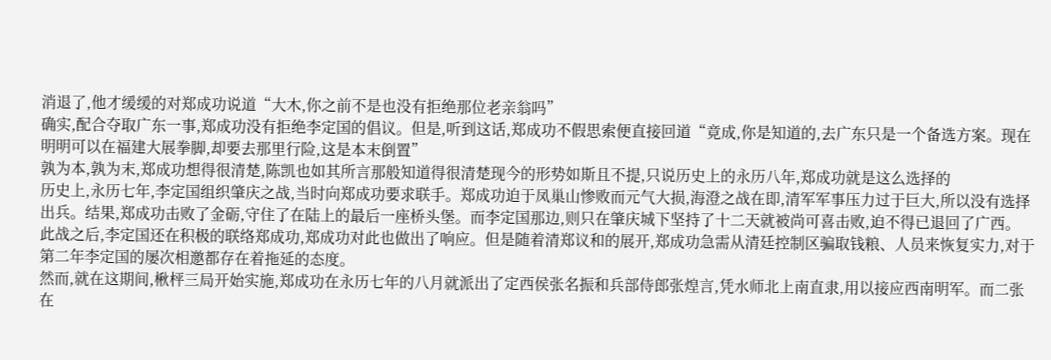消退了,他才缓缓的对郑成功说道“大木,你之前不是也没有拒绝那位老亲翁吗”
确实,配合夺取广东一事,郑成功没有拒绝李定国的倡议。但是,听到这话,郑成功不假思索便直接回道“竟成,你是知道的,去广东只是一个备选方案。现在明明可以在福建大展拳脚,却要去那里行险,这是本末倒置”
孰为本,孰为末,郑成功想得很清楚,陈凯也如其所言那般知道得很清楚现今的形势如斯且不提,只说历史上的永历八年,郑成功就是这么选择的
历史上,永历七年,李定国组织肇庆之战,当时向郑成功要求联手。郑成功迫于凤巢山惨败而元气大损,海澄之战在即,清军军事压力过于巨大,所以没有选择出兵。结果,郑成功击败了金砺,守住了在陆上的最后一座桥头堡。而李定国那边,则只在肇庆城下坚持了十二天就被尚可喜击败,迫不得已退回了广西。
此战之后,李定国还在积极的联络郑成功,郑成功对此也做出了响应。但是随着清郑议和的展开,郑成功急需从清廷控制区骗取钱粮、人员来恢复实力,对于第二年李定国的屡次相邀都存在着拖延的态度。
然而,就在这期间,楸枰三局开始实施,郑成功在永历七年的八月就派出了定西侯张名振和兵部侍郎张煌言,凭水师北上南直隶,用以接应西南明军。而二张在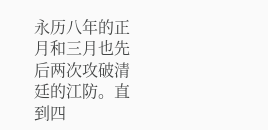永历八年的正月和三月也先后两次攻破清廷的江防。直到四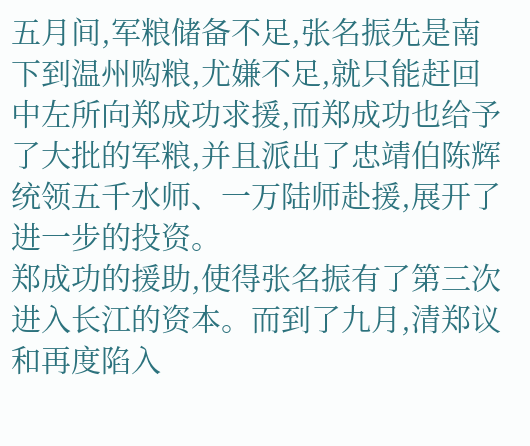五月间,军粮储备不足,张名振先是南下到温州购粮,尤嫌不足,就只能赶回中左所向郑成功求援,而郑成功也给予了大批的军粮,并且派出了忠靖伯陈辉统领五千水师、一万陆师赴援,展开了进一步的投资。
郑成功的援助,使得张名振有了第三次进入长江的资本。而到了九月,清郑议和再度陷入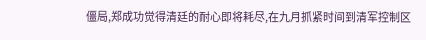僵局,郑成功觉得清廷的耐心即将耗尽,在九月抓紧时间到清军控制区